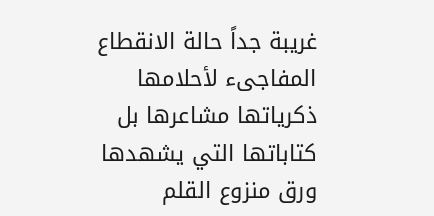غريبة جداً حالة الانقطاع المفاجىء لأحلامها ذكرياتها مشاعرها بل كتاباتها التي يشهدها ورق منزوع القلم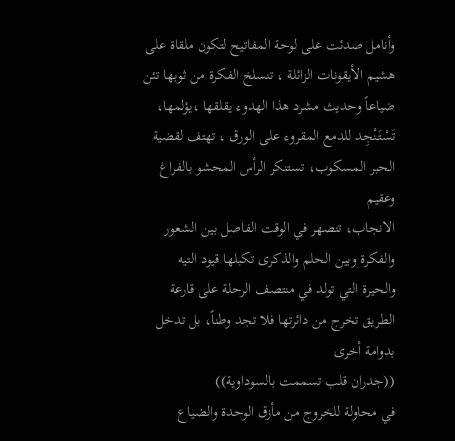وأنامل صدئت على لوحة المفاتيح لتكون ملقاة على
هشيم الأيقونات الزائلة ، تنسلخ الفكرة من ثوبها تئن
ضياعاً وحديث مشرد هذا الهدوء يقلقها ،يؤلمها،
تَسْتَنْجِد للدمع المقروء على الورق ، تهتف لقضية الحبر المسكوب، تستنكر الرأس المحشو بالفراغ وعقيم
الانجاب، تنصهر في الوقت الفاصل بين الشعور
والفكرة وبين الحلم والذكرى تكبلها قيود التيه والحيرة التي تولد في منتصف الرحلة على قارعة الطريق تخرج من دائرتها فلا تجد وطناً، بل تدخل بدوامة أخرى
((جدران قلب تسممت بالسوداوية))
في محاولة للخروج من مأزق الوحدة والضياع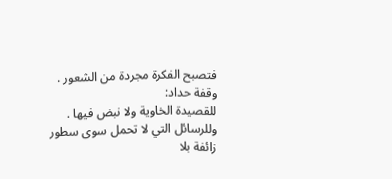فتصبح الفكرة مجردة من الشعور .
وقفة حداد:
للقصيدة الخاوية ولا نبض فيها .
وللرسائل التي لا تحمل سوى سطور زائفة بلا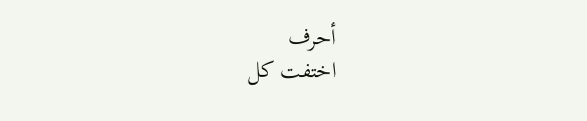أحرف
اختفت كل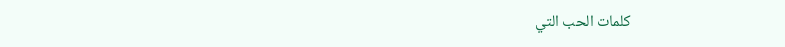كلمات الحب التي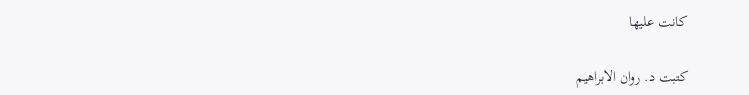كانت عليها

كتبت د. روان الابراهيم